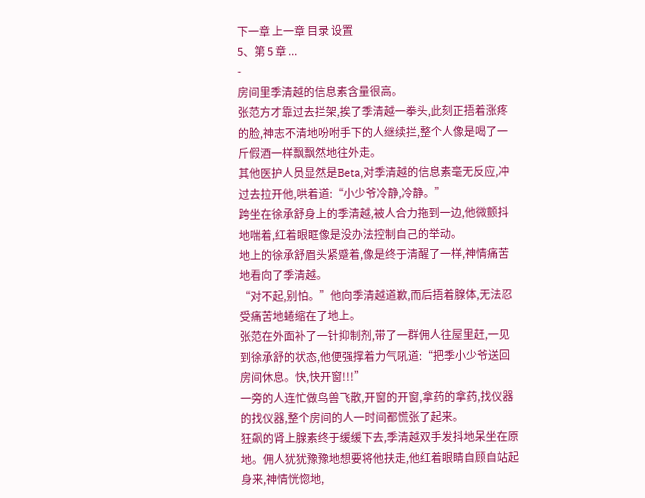下一章 上一章 目录 设置
5、第 5 章 ...
-
房间里季清越的信息素含量很高。
张范方才靠过去拦架,挨了季清越一拳头,此刻正捂着涨疼的脸,神志不清地吩咐手下的人继续拦,整个人像是喝了一斤假酒一样飘飘然地往外走。
其他医护人员显然是Beta,对季清越的信息素毫无反应,冲过去拉开他,哄着道:“小少爷冷静,冷静。”
跨坐在徐承舒身上的季清越,被人合力拖到一边,他微颤抖地喘着,红着眼眶像是没办法控制自己的举动。
地上的徐承舒眉头紧蹙着,像是终于清醒了一样,神情痛苦地看向了季清越。
“对不起,别怕。”他向季清越道歉,而后捂着腺体,无法忍受痛苦地蜷缩在了地上。
张范在外面补了一针抑制剂,带了一群佣人往屋里赶,一见到徐承舒的状态,他便强撑着力气吼道:“把季小少爷送回房间休息。快,快开窗!!!”
一旁的人连忙做鸟兽飞散,开窗的开窗,拿药的拿药,找仪器的找仪器,整个房间的人一时间都慌张了起来。
狂飙的肾上腺素终于缓缓下去,季清越双手发抖地呆坐在原地。佣人犹犹豫豫地想要将他扶走,他红着眼睛自顾自站起身来,神情恍惚地,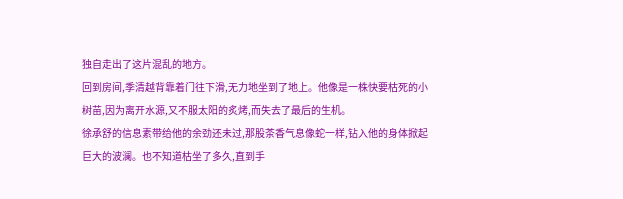独自走出了这片混乱的地方。
回到房间,季清越背靠着门往下滑,无力地坐到了地上。他像是一株快要枯死的小树苗,因为离开水源,又不服太阳的炙烤,而失去了最后的生机。
徐承舒的信息素带给他的余劲还未过,那股茶香气息像蛇一样,钻入他的身体掀起巨大的波澜。也不知道枯坐了多久,直到手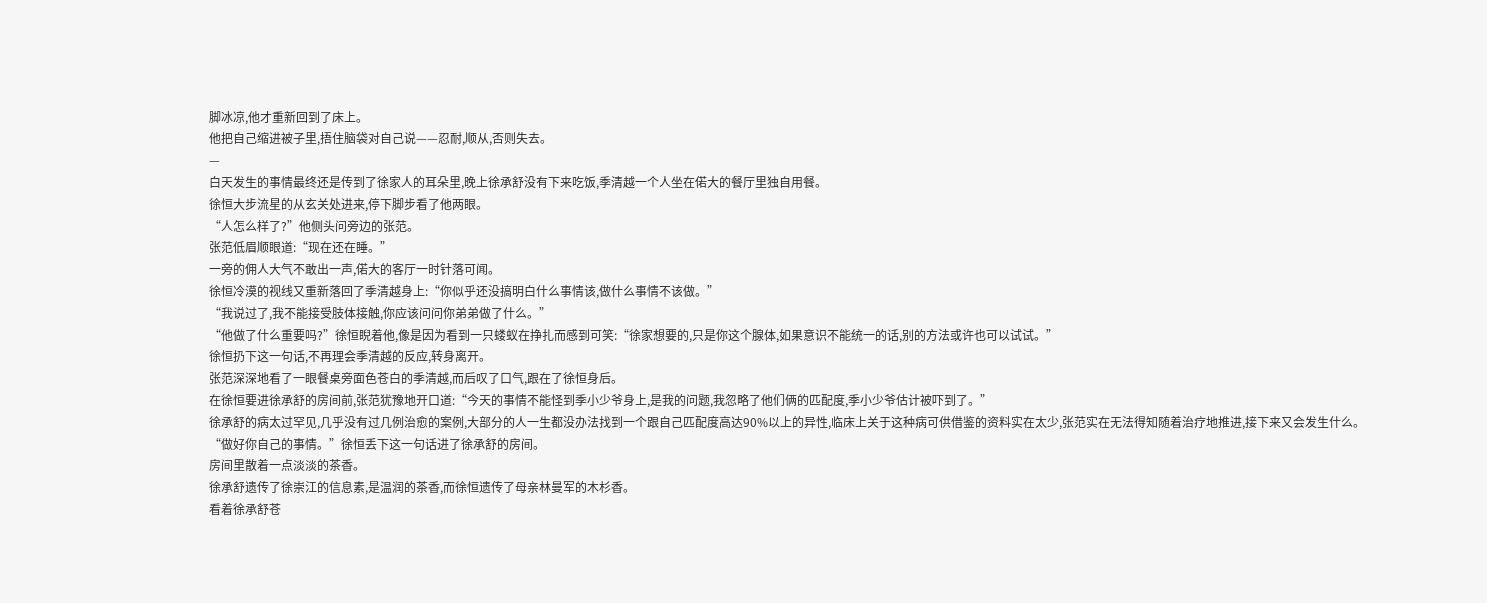脚冰凉,他才重新回到了床上。
他把自己缩进被子里,捂住脑袋对自己说——忍耐,顺从,否则失去。
—
白天发生的事情最终还是传到了徐家人的耳朵里,晚上徐承舒没有下来吃饭,季清越一个人坐在偌大的餐厅里独自用餐。
徐恒大步流星的从玄关处进来,停下脚步看了他两眼。
“人怎么样了?”他侧头问旁边的张范。
张范低眉顺眼道:“现在还在睡。”
一旁的佣人大气不敢出一声,偌大的客厅一时针落可闻。
徐恒冷漠的视线又重新落回了季清越身上:“你似乎还没搞明白什么事情该,做什么事情不该做。”
“我说过了,我不能接受肢体接触,你应该问问你弟弟做了什么。”
“他做了什么重要吗?”徐恒睨着他,像是因为看到一只蝼蚁在挣扎而感到可笑:“徐家想要的,只是你这个腺体,如果意识不能统一的话,别的方法或许也可以试试。”
徐恒扔下这一句话,不再理会季清越的反应,转身离开。
张范深深地看了一眼餐桌旁面色苍白的季清越,而后叹了口气,跟在了徐恒身后。
在徐恒要进徐承舒的房间前,张范犹豫地开口道:“今天的事情不能怪到季小少爷身上,是我的问题,我忽略了他们俩的匹配度,季小少爷估计被吓到了。”
徐承舒的病太过罕见,几乎没有过几例治愈的案例,大部分的人一生都没办法找到一个跟自己匹配度高达90%以上的异性,临床上关于这种病可供借鉴的资料实在太少,张范实在无法得知随着治疗地推进,接下来又会发生什么。
“做好你自己的事情。”徐恒丢下这一句话进了徐承舒的房间。
房间里散着一点淡淡的茶香。
徐承舒遗传了徐崇江的信息素,是温润的茶香,而徐恒遗传了母亲林曼军的木杉香。
看着徐承舒苍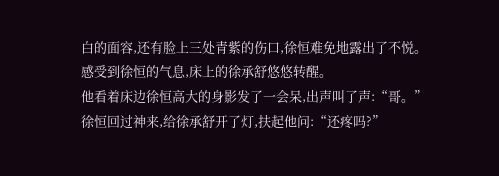白的面容,还有脸上三处青紫的伤口,徐恒难免地露出了不悦。
感受到徐恒的气息,床上的徐承舒悠悠转醒。
他看着床边徐恒高大的身影发了一会呆,出声叫了声:“哥。”
徐恒回过神来,给徐承舒开了灯,扶起他问:“还疼吗?”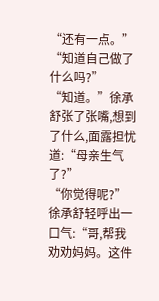“还有一点。”
“知道自己做了什么吗?”
“知道。”徐承舒张了张嘴,想到了什么,面露担忧道:“母亲生气了?”
“你觉得呢?”
徐承舒轻呼出一口气:“哥,帮我劝劝妈妈。这件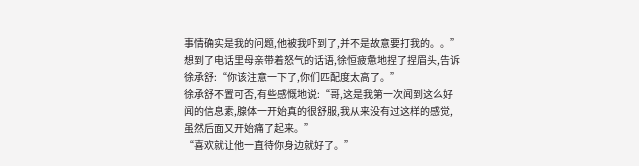事情确实是我的问题,他被我吓到了,并不是故意要打我的。。”
想到了电话里母亲带着怒气的话语,徐恒疲惫地捏了捏眉头,告诉徐承舒:“你该注意一下了,你们匹配度太高了。”
徐承舒不置可否,有些感慨地说:“哥,这是我第一次闻到这么好闻的信息素,腺体一开始真的很舒服,我从来没有过这样的感觉,虽然后面又开始痛了起来。”
“喜欢就让他一直待你身边就好了。”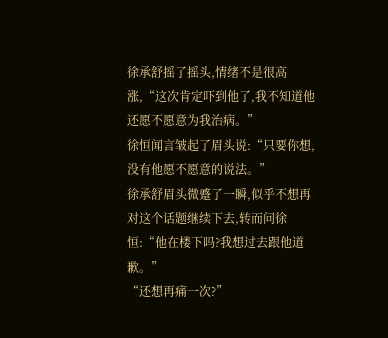徐承舒摇了摇头,情绪不是很高涨,“这次肯定吓到他了,我不知道他还愿不愿意为我治病。”
徐恒闻言皱起了眉头说:“只要你想,没有他愿不愿意的说法。”
徐承舒眉头微蹙了一瞬,似乎不想再对这个话题继续下去,转而问徐恒:“他在楼下吗?我想过去跟他道歉。”
“还想再痛一次?”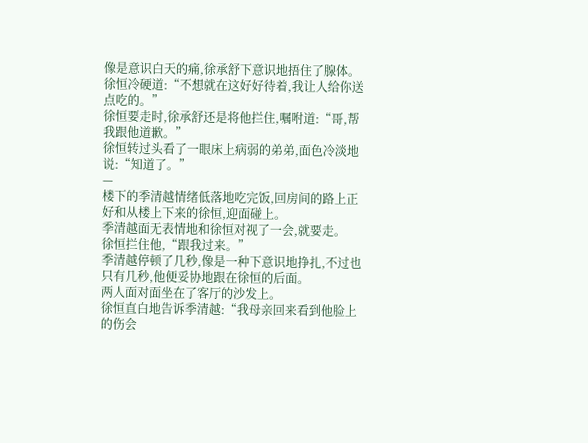像是意识白天的痛,徐承舒下意识地捂住了腺体。
徐恒冷硬道:“不想就在这好好待着,我让人给你送点吃的。”
徐恒要走时,徐承舒还是将他拦住,嘱咐道:“哥,帮我跟他道歉。”
徐恒转过头看了一眼床上病弱的弟弟,面色冷淡地说:“知道了。”
—
楼下的季清越情绪低落地吃完饭,回房间的路上正好和从楼上下来的徐恒,迎面碰上。
季清越面无表情地和徐恒对视了一会,就要走。
徐恒拦住他,“跟我过来。”
季清越停顿了几秒,像是一种下意识地挣扎,不过也只有几秒,他便妥协地跟在徐恒的后面。
两人面对面坐在了客厅的沙发上。
徐恒直白地告诉季清越:“我母亲回来看到他脸上的伤会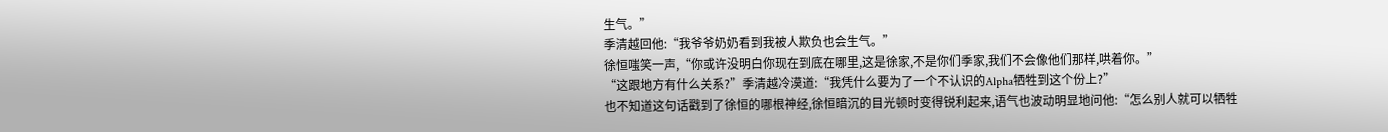生气。”
季清越回他:“我爷爷奶奶看到我被人欺负也会生气。”
徐恒嗤笑一声,“你或许没明白你现在到底在哪里,这是徐家,不是你们季家,我们不会像他们那样,哄着你。”
“这跟地方有什么关系?”季清越冷漠道:“我凭什么要为了一个不认识的Alpha牺牲到这个份上?”
也不知道这句话戳到了徐恒的哪根神经,徐恒暗沉的目光顿时变得锐利起来,语气也波动明显地问他:“怎么别人就可以牺牲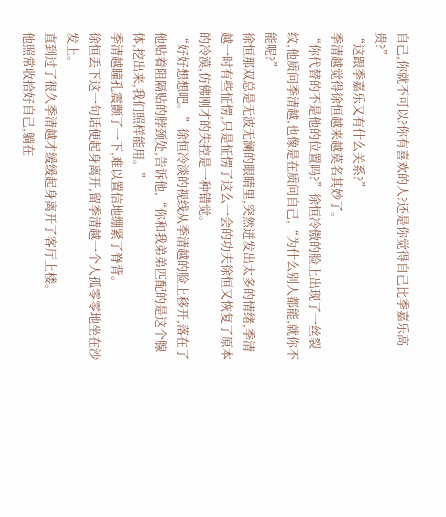自己,你就不可以?你有喜欢的人?还是你觉得自己比季嘉乐高贵?”
“这跟季嘉乐又有什么关系?”
季清越觉得徐恒越来越莫名其妙了。
“你代替的不是他的位置吗?”徐恒冷傲的脸上出现了一丝裂纹,他质问季清越,也像是在质问自己,“为什么别人都能,就你不能呢?”
徐恒那双总是无波无澜的眼睛里,突然迸发出太多的情绪,季清越一时有些怔愣,只是怔愣了这么一会的功夫徐恒又恢复了原本的冷漠,仿佛刚才的失控是一种错觉。
“好好想想吧。”徐恒冷淡的视线从季清越的脸上移开,落在了他贴着阻隔贴的脖颈处,告诉他,“你和我弟弟匹配的是这个腺体,挖出来,我们照样能用。”
季清越瞳孔震颤了一下,难以置信地绷紧了脊背。
徐恒丢下这一句话便起身离开,留季清越一个人孤零零地坐在沙发上。
直到过了很久季清越才缓缓起身离开了客厅上楼。
他照常收拾好自己,躺在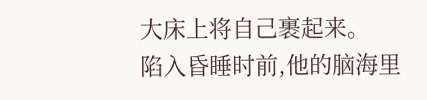大床上将自己裹起来。
陷入昏睡时前,他的脑海里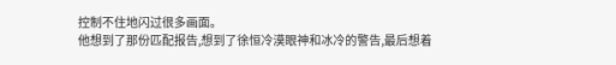控制不住地闪过很多画面。
他想到了那份匹配报告,想到了徐恒冷漠眼神和冰冷的警告,最后想着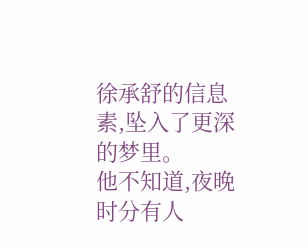徐承舒的信息素,坠入了更深的梦里。
他不知道,夜晚时分有人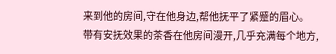来到他的房间,守在他身边,帮他抚平了紧蹙的眉心。
带有安抚效果的茶香在他房间漫开,几乎充满每个地方,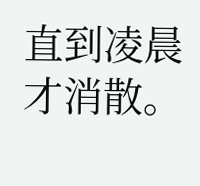直到凌晨才消散。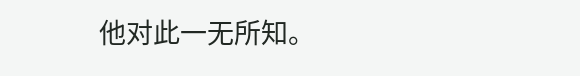他对此一无所知。